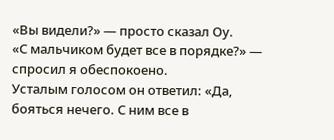«Вы видели?» — просто сказал Оу.
«С мальчиком будет все в порядке?» — спросил я обеспокоено.
Усталым голосом он ответил: «Да, бояться нечего. С ним все в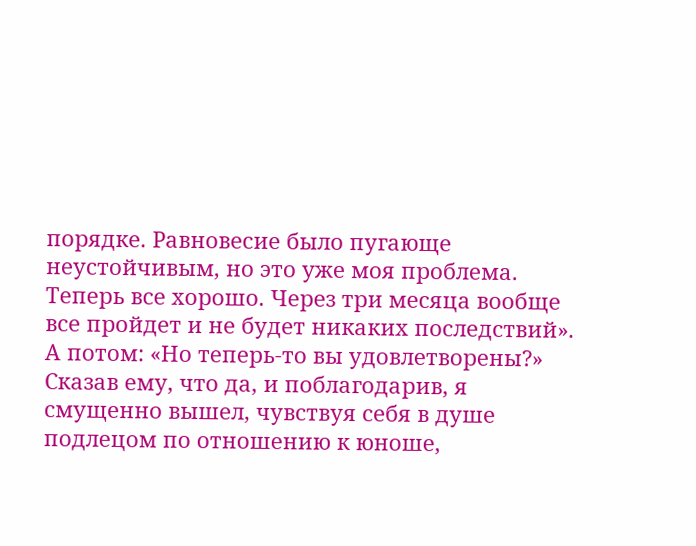порядке. Равновесие было пугающе неустойчивым, но это уже моя проблема. Теперь все хорошо. Через три месяца вообще все пройдет и не будет никаких последствий».
А потом: «Но теперь-то вы удовлетворены?»
Сказав ему, что да, и поблагодарив, я смущенно вышел, чувствуя себя в душе подлецом по отношению к юноше,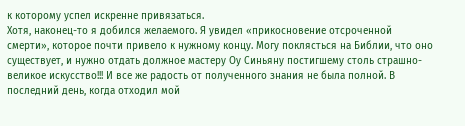к которому успел искренне привязаться.
Хотя, наконец-то я добился желаемого. Я увидел «прикосновение отсроченной смерти», которое почти привело к нужному концу. Могу поклясться на Библии, что оно существует, и нужно отдать должное мастеру Оу Синьяну постигшему столь страшно-великое искусство!!! И все же радость от полученного знания не была полной. В последний день, когда отходил мой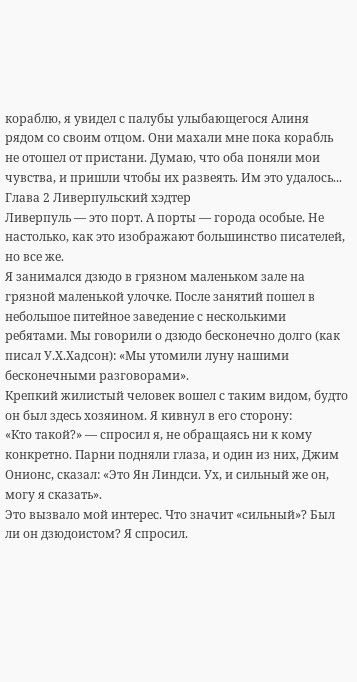кораблю, я увидел с палубы улыбающегося Алиня рядом со своим отцом. Они махали мне пока корабль не отошел от пристани. Думаю, что оба поняли мои чувства, и пришли чтобы их развеять. Им это удалось...
Глава 2 Ливерпульский хэдтер
Ливерпуль — это порт. А порты — города особые. Не настолько, как это изображают большинство писателей, но все же.
Я занимался дзюдо в грязном маленьком зале на грязной маленькой улочке. После занятий пошел в небольшое питейное заведение с несколькими ребятами. Мы говорили о дзюдо бесконечно долго (как писал У.Х.Хадсон): «Мы утомили луну нашими бесконечными разговорами».
Крепкий жилистый человек вошел с таким видом, будто он был здесь хозяином. Я кивнул в его сторону:
«Кто такой?» — спросил я, не обращаясь ни к кому конкретно. Парни подняли глаза, и один из них, Джим Онионс, сказал: «Это Ян Линдси. Ух, и сильный же он, могу я сказать».
Это вызвало мой интерес. Что значит «сильный»? Был ли он дзюдоистом? Я спросил.